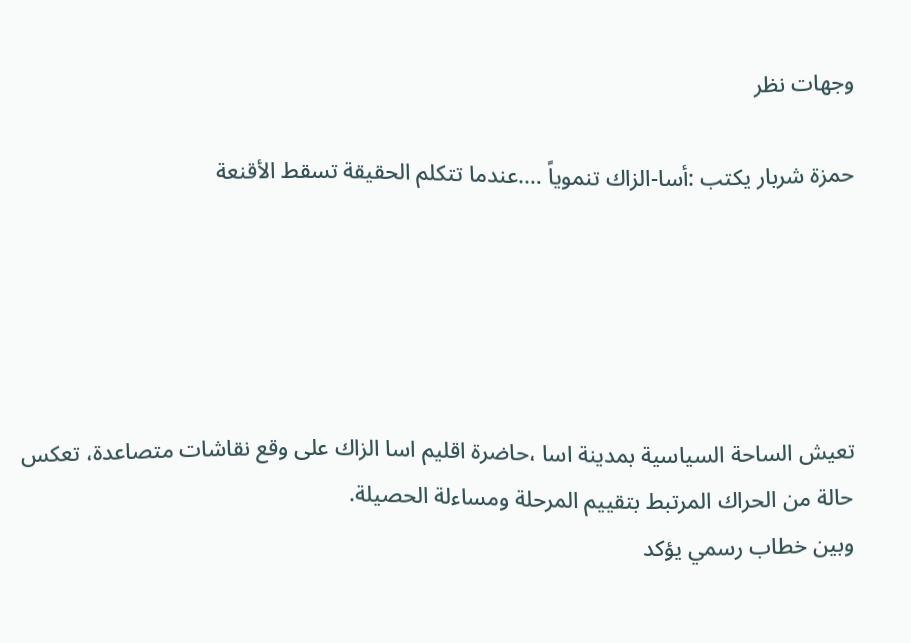وجهات نظر

حمزة شربار يكتب :أسا-الزاك تنموياً ….عندما تتكلم الحقيقة تسقط الأقنعة





تعيش الساحة السياسية بمدينة اسا ،حاضرة اقليم اسا الزاك على وقع نقاشات متصاعدة، تعكس حالة من الحراك المرتبط بتقييم المرحلة ومساءلة الحصيلة.
وبين خطاب رسمي يؤكد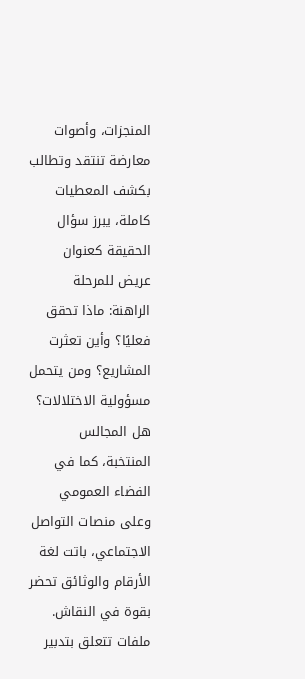المنجزات، وأصوات معارضة تنتقد وتطالب بكشف المعطيات كاملة، يبرز سؤال الحقيقة كعنوان عريض للمرحلة الراهنة: ماذا تحقق فعليًا؟ وأين تعثرت المشاريع؟ ومن يتحمل مسؤولية الاختلالات؟
هل المجالس المنتخبة، كما في الفضاء العمومي وعلى منصات التواصل الاجتماعي، باتت لغة الأرقام والوثائق تحضر بقوة في النقاش. ملفات تتعلق بتدبير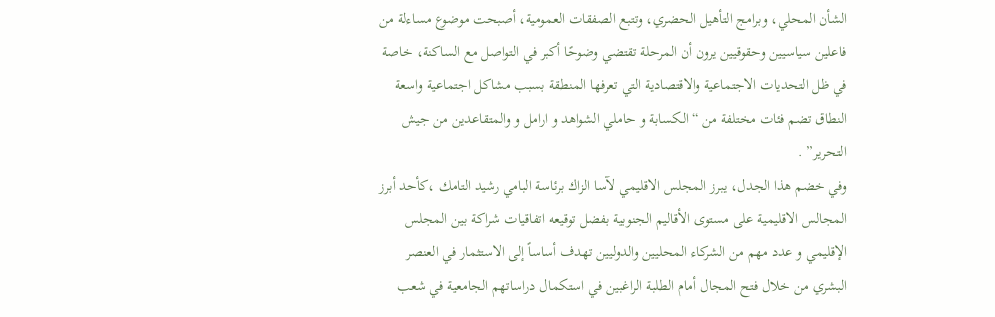الشأن المحلي، وبرامج التأهيل الحضري، وتتبع الصفقات العمومية، أصبحت موضوع مساءلة من فاعلين سياسيين وحقوقيين يرون أن المرحلة تقتضي وضوحًا أكبر في التواصل مع الساكنة، خاصة في ظل التحديات الاجتماعية والاقتصادية التي تعرفها المنطقة بسبب مشاكل اجتماعية واسعة النطاق تضم فئات مختلفة من “الـكسابة و حاملي الشواهد و ارامل و والمتقاعدين من جيش التحرير” .
وفي خضم هذا الجدل، يبرز المجلس الاقليمي لآسا الزاك برئاسة البامي رشيد التامك ،كأحد أبرز المجالس الاقليمية على مستوى الأقاليم الجنوبية بفضل توقيعه اتفاقيات شراكة بين المجلس الإقليمي و عدد مهم من الشركاء المحليين والدوليين تهدف أساساً إلى الاستثمار في العنصر البشري من خلال فتح المجال أمام الطلبة الراغبين في استكمال دراساتهم الجامعية في شعب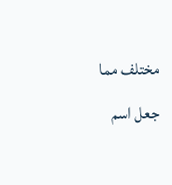مختلف مما جعل اسم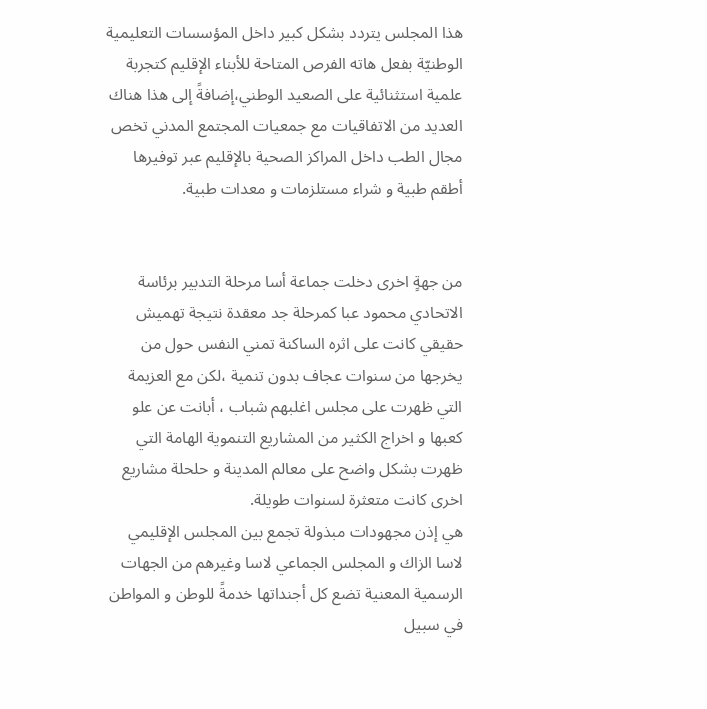هذا المجلس يتردد بشكل كبير داخل المؤسسات التعليمية الوطنيّة بفعل هاته الفرص المتاحة للأبناء الإقليم كتجربة علمية استثنائية على الصعيد الوطني،إضافةً إلى هذا هناك العديد من الاتفاقيات مع جمعيات المجتمع المدني تخص مجال الطب داخل المراكز الصحية بالإقليم عبر توفيرها أطقم طبية و شراء مستلزمات و معدات طبية.


من جهةٍ اخرى دخلت جماعة أسا مرحلة التدبير برئاسة الاتحادي محمود عبا كمرحلة جد معقدة نتيجة تهميش حقيقي كانت على اثره الساكنة تمني النفس حول من يخرجها من سنوات عجاف بدون تنمية ،لكن مع العزيمة التي ظهرت على مجلس اغلبهم شباب ، أبانت عن علو كعبها و اخراج الكثير من المشاريع التنموية الهامة التي ظهرت بشكل واضح على معالم المدينة و حلحلة مشاريع اخرى كانت متعثرة لسنوات طويلة.
هي إذن مجهودات مبذولة تجمع بين المجلس الإقليمي لاسا الزاك و المجلس الجماعي لاسا وغيرهم من الجهات الرسمية المعنية تضع كل أجنداتها خدمةً للوطن و المواطن في سبيل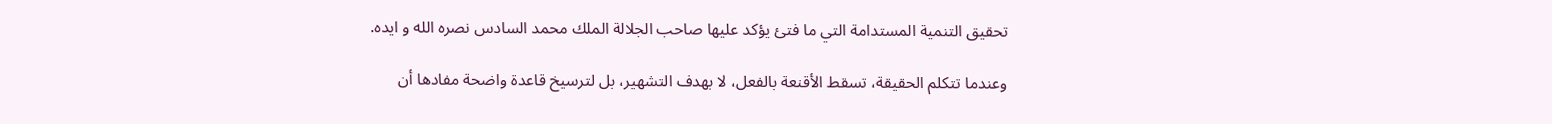تحقيق التنمية المستدامة التي ما فتئ يؤكد عليها صاحب الجلالة الملك محمد السادس نصره الله و ايده.

وعندما تتكلم الحقيقة، تسقط الأقنعة بالفعل، لا بهدف التشهير، بل لترسيخ قاعدة واضحة مفادها أن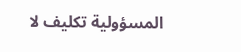المسؤولية تكليف لا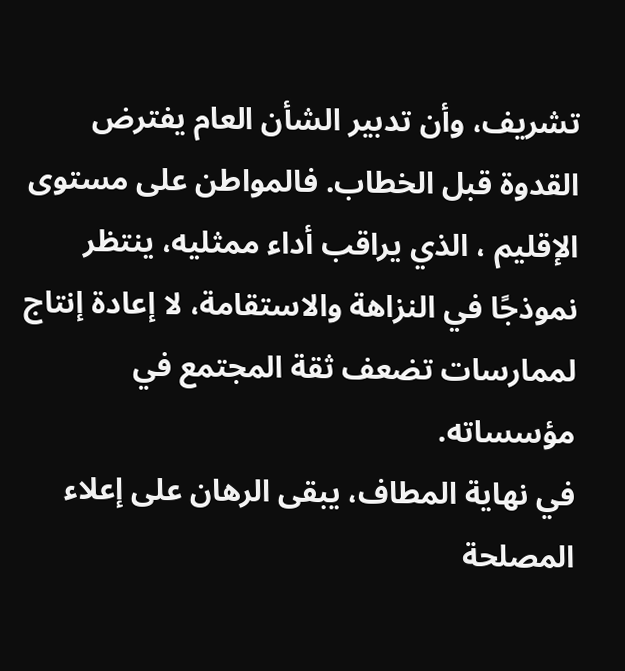تشريف، وأن تدبير الشأن العام يفترض القدوة قبل الخطاب. فالمواطن على مستوى الإقليم ، الذي يراقب أداء ممثليه، ينتظر نموذجًا في النزاهة والاستقامة، لا إعادة إنتاج لممارسات تضعف ثقة المجتمع في مؤسساته.
في نهاية المطاف، يبقى الرهان على إعلاء المصلحة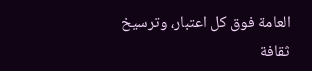العامة فوق كل اعتبار، وترسيخ ثقافة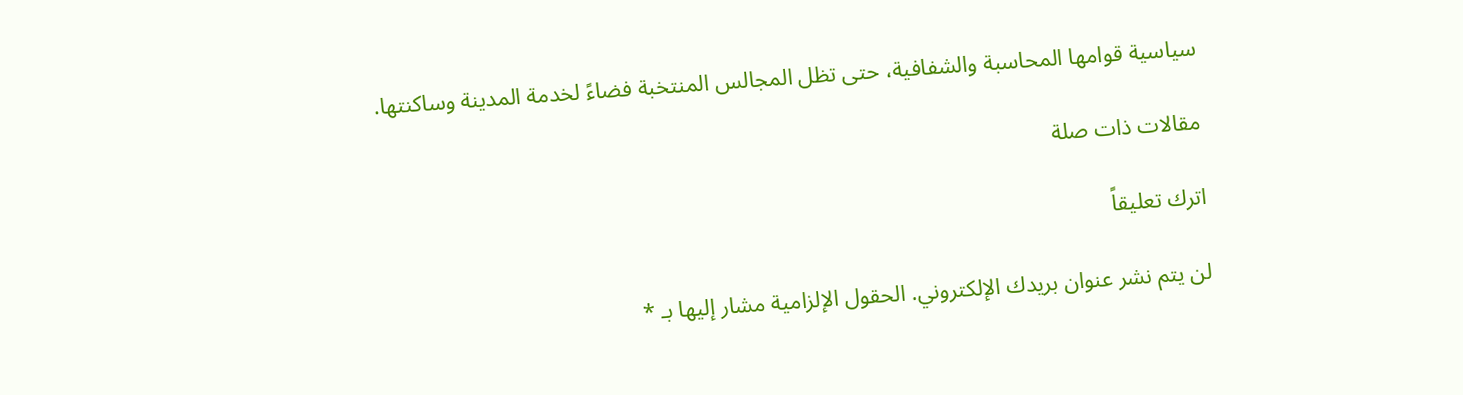سياسية قوامها المحاسبة والشفافية، حتى تظل المجالس المنتخبة فضاءً لخدمة المدينة وساكنتها.

مقالات ذات صلة

اترك تعليقاً

لن يتم نشر عنوان بريدك الإلكتروني. الحقول الإلزامية مشار إليها بـ *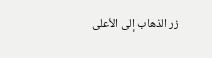زر الذهاب إلى الأعلى